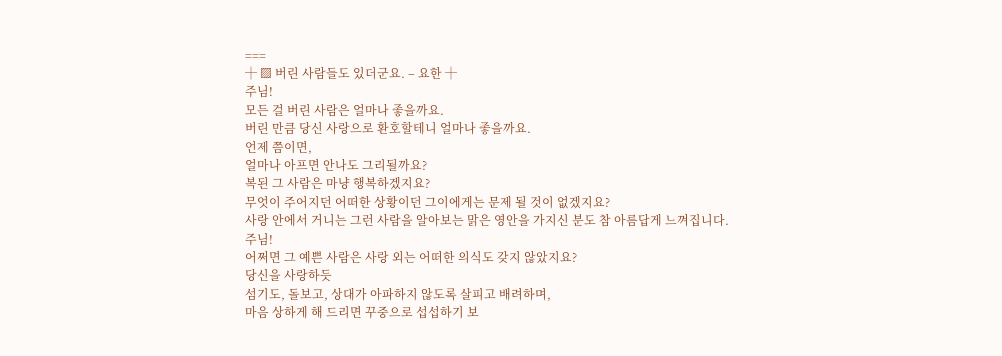===
┼ ▨ 버린 사람들도 있더군요. – 요한 ┼
주님!
모든 걸 버린 사람은 얼마나 좋을까요.
버린 만큼 당신 사랑으로 환호할테니 얼마나 좋을까요.
언제 쯤이면,
얼마나 아프면 안나도 그리될까요?
복된 그 사람은 마냥 행복하겠지요?
무엇이 주어지던 어떠한 상황이던 그이에게는 문제 될 것이 없겠지요?
사랑 안에서 거니는 그런 사람을 알아보는 맑은 영안을 가지신 분도 참 아름답게 느껴집니다.
주님!
어쩌면 그 예쁜 사람은 사랑 외는 어떠한 의식도 갖지 않았지요?
당신을 사랑하듯
섬기도, 돌보고, 상대가 아파하지 않도록 살피고 배려하며,
마음 상하게 해 드리면 꾸중으로 섭섭하기 보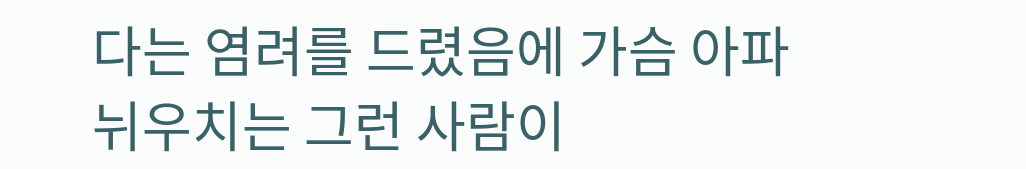다는 염려를 드렸음에 가슴 아파
뉘우치는 그런 사람이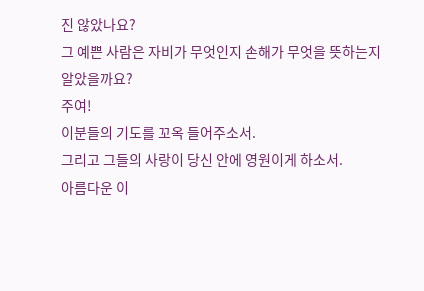진 않았나요?
그 예쁜 사람은 자비가 무엇인지 손해가 무엇을 뜻하는지 알았을까요?
주여!
이분들의 기도를 꼬옥 들어주소서.
그리고 그들의 사랑이 당신 안에 영원이게 하소서.
아름다운 이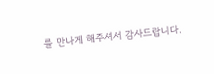를 만나게 해주셔서 감사드랍니다.